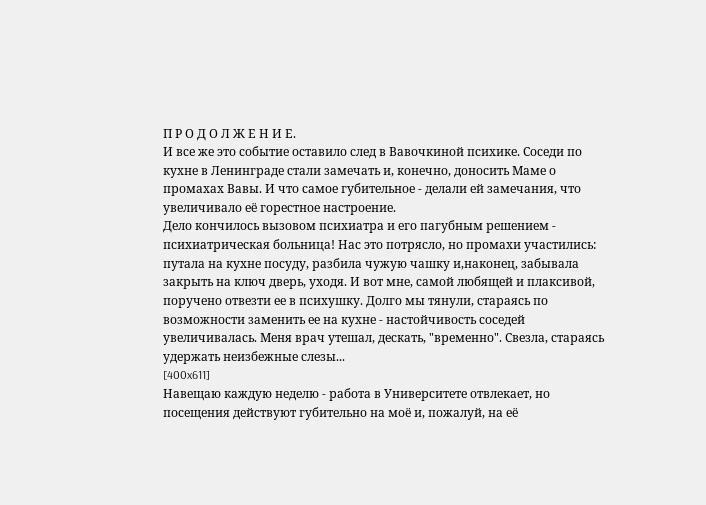П Р О Д О Л Ж Е Н И Е.
И все же это событие оставило след в Вавочкиной психике. Соседи по
кухне в Ленинграде стали замечать и, конечно, доносить Маме о промахах Вавы. И что самое губительное - делали ей замечания, что увеличивало её горестное настроение.
Дело кончилось вызовом психиатра и его пагубным решением - психиатрическая больница! Нас это потрясло, но промахи участились: путала на кухне посуду, разбила чужую чашку и,наконец, забывала закрыть на ключ дверь, уходя. И вот мне, самой любящей и плаксивой, поручено отвезти ее в психушку. Долго мы тянули, стараясь по возможности заменить ее на кухне - настойчивость соседей увеличивалась. Меня врач утешал, дескать, "временно". Свезла, стараясь удержать неизбежные слезы...
[400x611]
Навещаю каждую неделю - работа в Университете отвлекает, но посещения действуют губительно на моё и, пожалуй, на её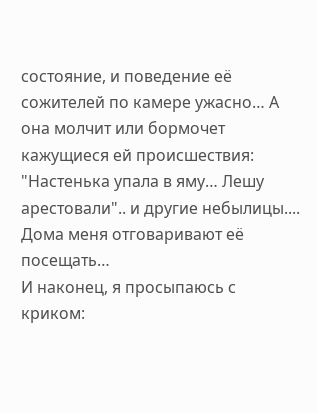состояние, и поведение её сожителей по камере ужасно… А она молчит или бормочет кажущиеся ей происшествия: "Настенька упала в яму… Лешу арестовали".. и другие небылицы.... Дома меня отговаривают её посещать…
И наконец, я просыпаюсь с криком: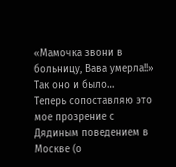«Мамочка звони в больницу, Вава умерла!!» Так оно и было…
Теперь сопоставляю это мое прозрение с Дядиным поведением в Москве (о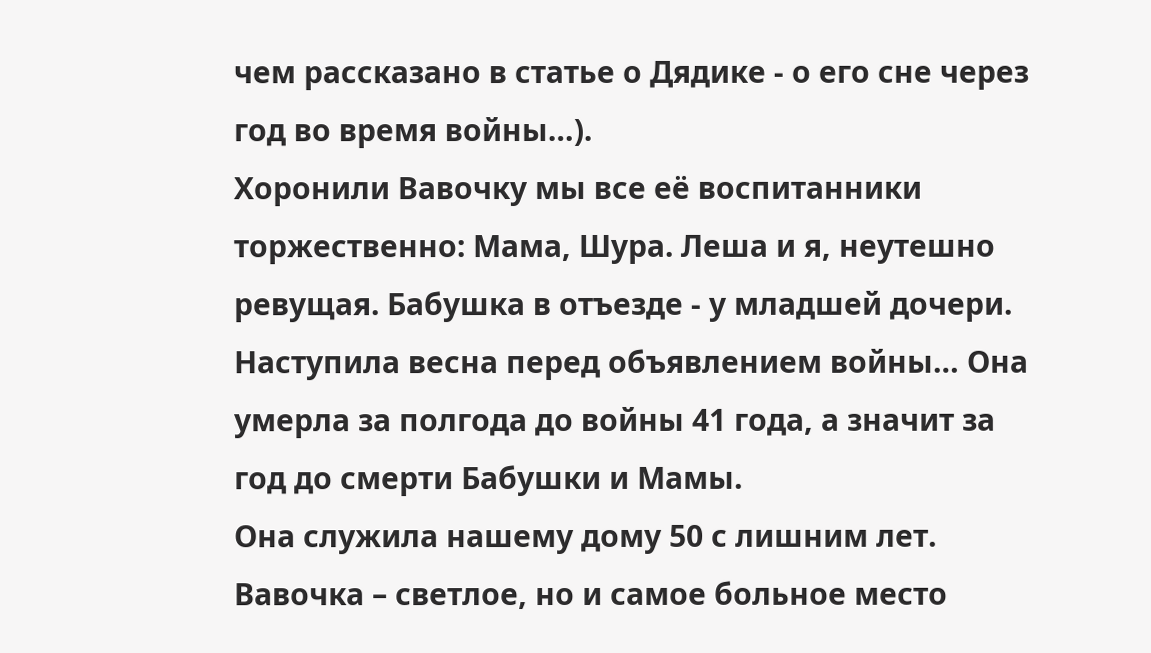чем рассказано в статье о Дядике - о его сне через год во время войны…).
Хоронили Вавочку мы все её воспитанники торжественно: Мама, Шура. Леша и я, неутешно ревущая. Бабушка в отъезде - у младшей дочери.
Наступила весна перед объявлением войны… Она умерла за полгода до войны 41 года, а значит за год до смерти Бабушки и Мамы.
Она служила нашему дому 50 с лишним лет.
Вавочка – светлое, но и самое больное место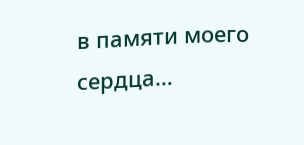в памяти моего сердца…